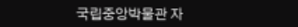국립중앙박물관 자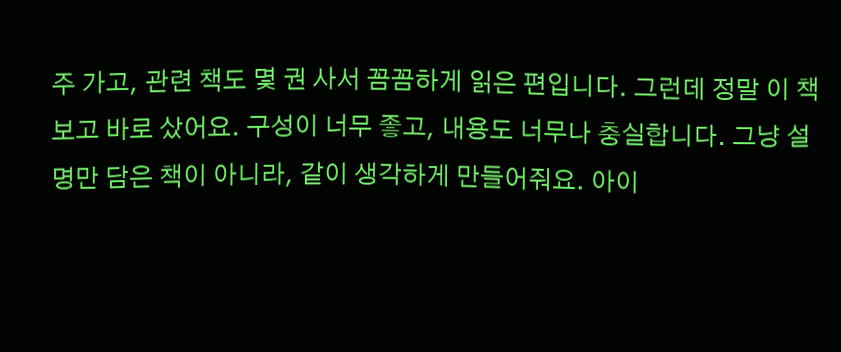주 가고, 관련 책도 몇 권 사서 꼼꼼하게 읽은 편입니다. 그런데 정말 이 책 보고 바로 샀어요. 구성이 너무 좋고, 내용도 너무나 충실합니다. 그냥 설명만 담은 책이 아니라, 같이 생각하게 만들어줘요. 아이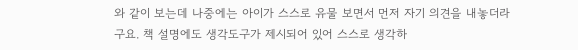와 같이 보는데 나중에는 아이가 스스로 유물 보면서 먼저 자기 의견을 내놓더라구요. 책 설명에도 생각도구가 제시되어 있어 스스로 생각하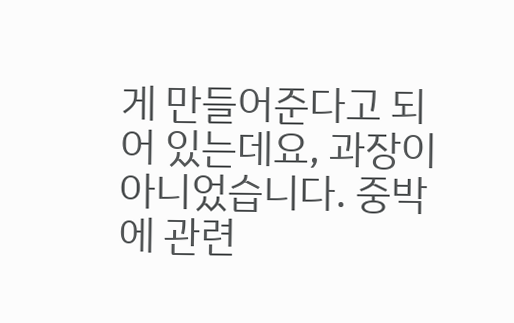게 만들어준다고 되어 있는데요, 과장이 아니었습니다. 중박에 관련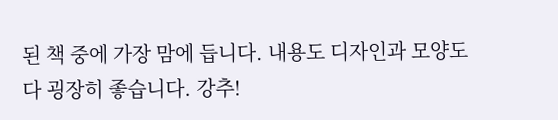된 책 중에 가장 맘에 듭니다. 내용도 디자인과 모양도 다 굉장히 좋습니다. 강추!